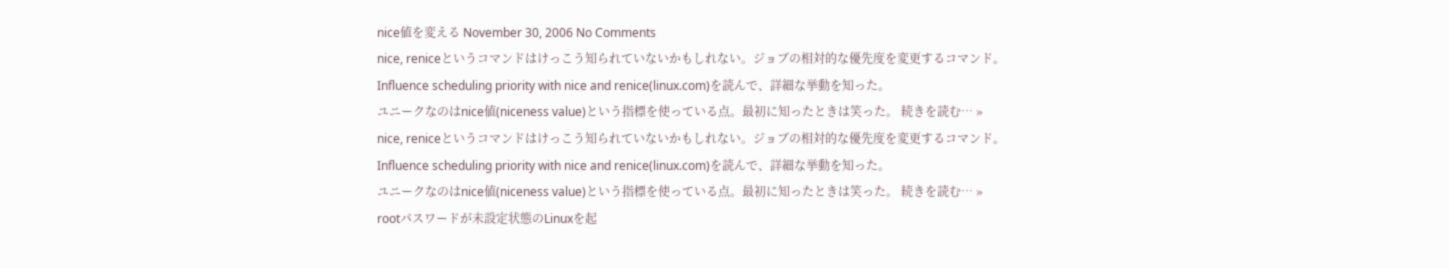nice値を変える November 30, 2006 No Comments
nice, reniceというコマンドはけっこう知られていないかもしれない。ジョブの相対的な優先度を変更するコマンド。
Influence scheduling priority with nice and renice(linux.com)を読んで、詳細な挙動を知った。
ユニークなのはnice値(niceness value)という指標を使っている点。最初に知ったときは笑った。 続きを読む… »
nice, reniceというコマンドはけっこう知られていないかもしれない。ジョブの相対的な優先度を変更するコマンド。
Influence scheduling priority with nice and renice(linux.com)を読んで、詳細な挙動を知った。
ユニークなのはnice値(niceness value)という指標を使っている点。最初に知ったときは笑った。 続きを読む… »
rootパスワードが未設定状態のLinuxを起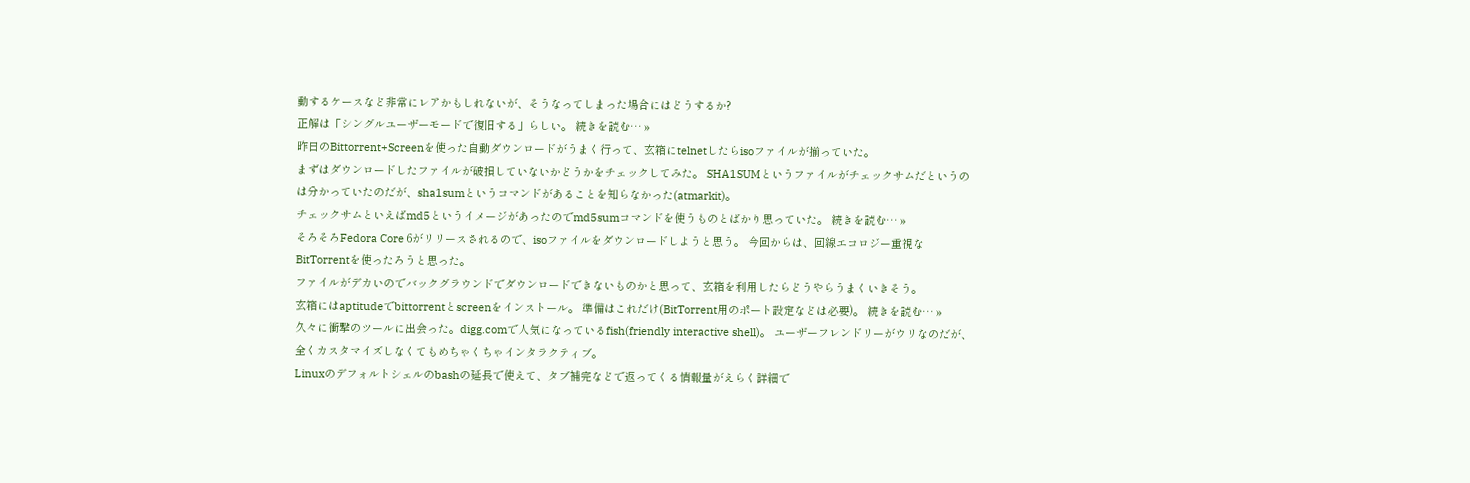動するケースなど非常にレアかもしれないが、そうなってしまった場合にはどうするか?
正解は「シングルユーザーモードで復旧する」らしい。 続きを読む… »
昨日のBittorrent+Screenを使った自動ダウンロードがうまく行って、玄箱にtelnetしたらisoファイルが揃っていた。
まずはダウンロードしたファイルが破損していないかどうかをチェックしてみた。 SHA1SUMというファイルがチェックサムだというのは分かっていたのだが、sha1sumというコマンドがあることを知らなかった(atmarkit)。
チェックサムといえばmd5というイメージがあったのでmd5sumコマンドを使うものとばかり思っていた。 続きを読む… »
そろそろFedora Core 6がリリースされるので、isoファイルをダウンロードしようと思う。 今回からは、回線エコロジー重視なBitTorrentを使ったろうと思った。
ファイルがデカいのでバックグラウンドでダウンロードできないものかと思って、玄箱を利用したらどうやらうまくいきそう。
玄箱にはaptitudeでbittorrentとscreenをインストール。 準備はこれだけ(BitTorrent用のポート設定などは必要)。 続きを読む… »
久々に衝撃のツールに出会った。digg.comで人気になっているfish(friendly interactive shell)。 ユーザーフレンドリーがウリなのだが、全くカスタマイズしなくてもめちゃくちゃインタラクティブ。
Linuxのデフォルトシェルのbashの延長で使えて、タブ補完などで返ってくる情報量がえらく詳細で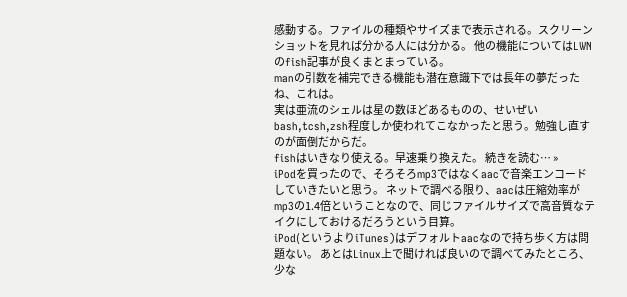感動する。ファイルの種類やサイズまで表示される。スクリーンショットを見れば分かる人には分かる。 他の機能についてはLWNのfish記事が良くまとまっている。
manの引数を補完できる機能も潜在意識下では長年の夢だったね、これは。
実は亜流のシェルは星の数ほどあるものの、せいぜいbash,tcsh,zsh程度しか使われてこなかったと思う。勉強し直すのが面倒だからだ。
fishはいきなり使える。早速乗り換えた。 続きを読む… »
iPodを買ったので、そろそろmp3ではなくaacで音楽エンコードしていきたいと思う。 ネットで調べる限り、aacは圧縮効率がmp3の1.4倍ということなので、同じファイルサイズで高音質なテイクにしておけるだろうという目算。
iPod(というよりiTunes)はデフォルトaacなので持ち歩く方は問題ない。 あとはLinux上で聞ければ良いので調べてみたところ、少な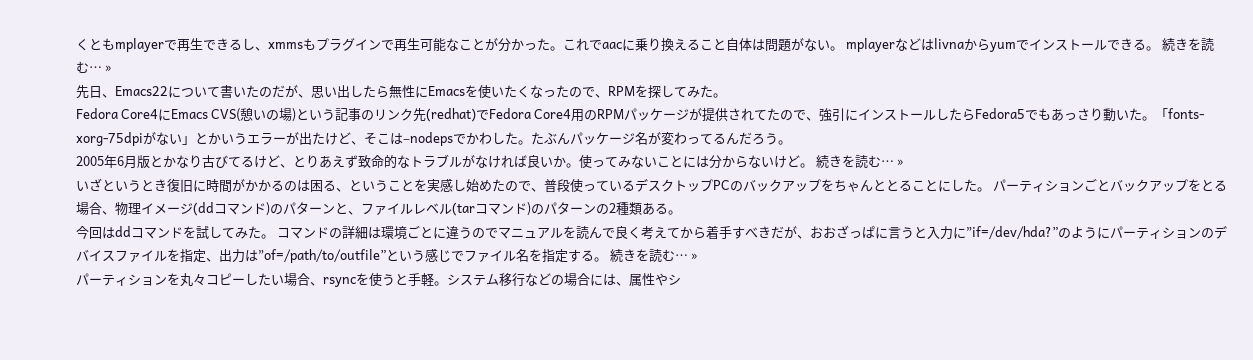くともmplayerで再生できるし、xmmsもプラグインで再生可能なことが分かった。これでaacに乗り換えること自体は問題がない。 mplayerなどはlivnaからyumでインストールできる。 続きを読む… »
先日、Emacs22について書いたのだが、思い出したら無性にEmacsを使いたくなったので、RPMを探してみた。
Fedora Core4にEmacs CVS(憩いの場)という記事のリンク先(redhat)でFedora Core4用のRPMパッケージが提供されてたので、強引にインストールしたらFedora5でもあっさり動いた。「fonts-xorg-75dpiがない」とかいうエラーが出たけど、そこは–nodepsでかわした。たぶんパッケージ名が変わってるんだろう。
2005年6月版とかなり古びてるけど、とりあえず致命的なトラブルがなければ良いか。使ってみないことには分からないけど。 続きを読む… »
いざというとき復旧に時間がかかるのは困る、ということを実感し始めたので、普段使っているデスクトップPCのバックアップをちゃんととることにした。 パーティションごとバックアップをとる場合、物理イメージ(ddコマンド)のパターンと、ファイルレベル(tarコマンド)のパターンの2種類ある。
今回はddコマンドを試してみた。 コマンドの詳細は環境ごとに違うのでマニュアルを読んで良く考えてから着手すべきだが、おおざっぱに言うと入力に”if=/dev/hda?”のようにパーティションのデバイスファイルを指定、出力は”of=/path/to/outfile”という感じでファイル名を指定する。 続きを読む… »
パーティションを丸々コピーしたい場合、rsyncを使うと手軽。システム移行などの場合には、属性やシ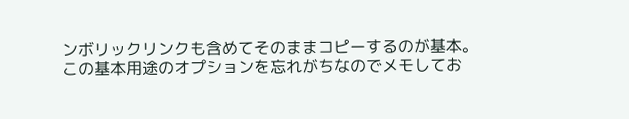ンボリックリンクも含めてそのままコピーするのが基本。
この基本用途のオプションを忘れがちなのでメモしてお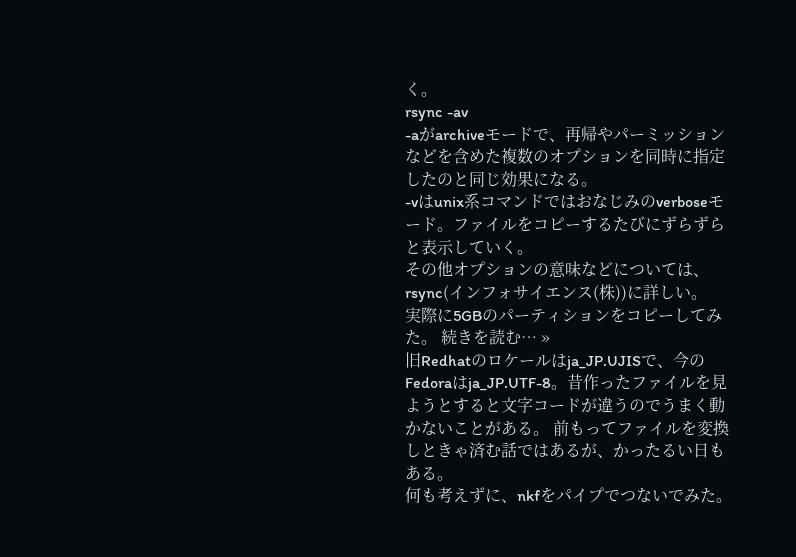く。
rsync -av
-aがarchiveモードで、再帰やパーミッションなどを含めた複数のオプションを同時に指定したのと同じ効果になる。
-vはunix系コマンドではおなじみのverboseモード。ファイルをコピーするたびにずらずらと表示していく。
その他オプションの意味などについては、rsync(インフォサイエンス(株))に詳しい。
実際に5GBのパーティションをコピーしてみた。 続きを読む… »
旧Redhatのロケールはja_JP.UJISで、今のFedoraはja_JP.UTF-8。昔作ったファイルを見ようとすると文字コードが違うのでうまく動かないことがある。 前もってファイルを変換しときゃ済む話ではあるが、かったるい日もある。
何も考えずに、nkfをパイプでつないでみた。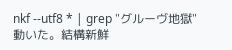nkf --utf8 * | grep "グルーヴ地獄"
動いた。結構新鮮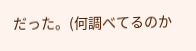だった。(何調べてるのか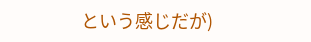という感じだが)